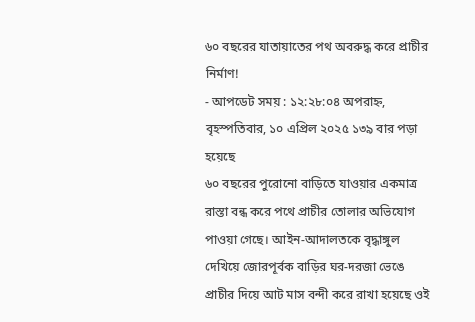৬০ বছরের যাতায়াতের পথ অবরুদ্ধ করে প্রাচীর নির্মাণ!
- আপডেট সময় : ১২:২৮:০৪ অপরাহ্ন, বৃহস্পতিবার, ১০ এপ্রিল ২০২৫ ১৩৯ বার পড়া হয়েছে
৬০ বছরের পুরোনো বাড়িতে যাওয়ার একমাত্র রাস্তা বন্ধ করে পথে প্রাচীর তোলার অভিযোগ পাওয়া গেছে। আইন-আদালতকে বৃদ্ধাঙ্গুল দেখিয়ে জোরপূর্বক বাড়ির ঘর-দরজা ভেঙে প্রাচীর দিয়ে আট মাস বন্দী করে রাখা হয়েছে ওই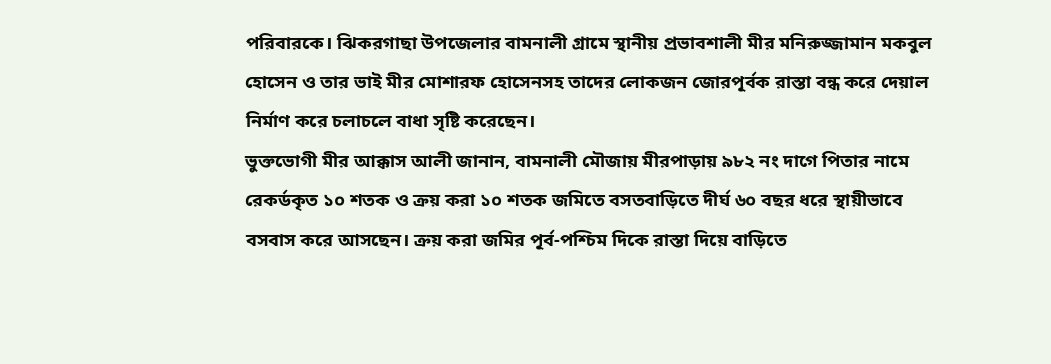পরিবারকে। ঝিকরগাছা উপজেলার বামনালী গ্রামে স্থানীয় প্রভাবশালী মীর মনিরুজ্জামান মকবুল হোসেন ও তার ভাই মীর মোশারফ হোসেনসহ তাদের লোকজন জোরপূর্বক রাস্তা বন্ধ করে দেয়াল নির্মাণ করে চলাচলে বাধা সৃষ্টি করেছেন।
ভুক্তভোগী মীর আক্কাস আলী জানান, বামনালী মৌজায় মীরপাড়ায় ৯৮২ নং দাগে পিতার নামে রেকর্ডকৃত ১০ শতক ও ক্রয় করা ১০ শতক জমিতে বসতবাড়িতে দীর্ঘ ৬০ বছর ধরে স্থায়ীভাবে বসবাস করে আসছেন। ক্রয় করা জমির পূর্ব-পশ্চিম দিকে রাস্তা দিয়ে বাড়িতে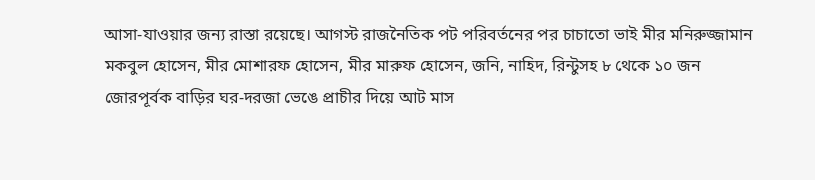আসা-যাওয়ার জন্য রাস্তা রয়েছে। আগস্ট রাজনৈতিক পট পরিবর্তনের পর চাচাতো ভাই মীর মনিরুজ্জামান মকবুল হোসেন, মীর মোশারফ হোসেন, মীর মারুফ হোসেন, জনি, নাহিদ, রিন্টুসহ ৮ থেকে ১০ জন জোরপূর্বক বাড়ির ঘর-দরজা ভেঙে প্রাচীর দিয়ে আট মাস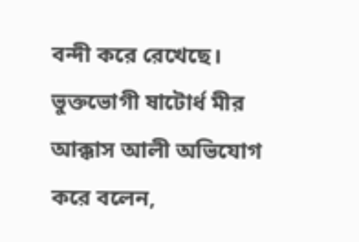বন্দী করে রেখেছে।
ভুক্তভোগী ষাটোর্ধ মীর আক্কাস আলী অভিযোগ করে বলেন,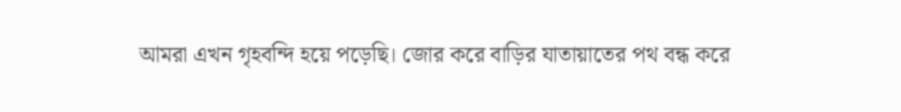আমরা এখন গৃহবন্দি হয়ে পড়েছি। জোর করে বাড়ির যাতায়াতের পথ বন্ধ করে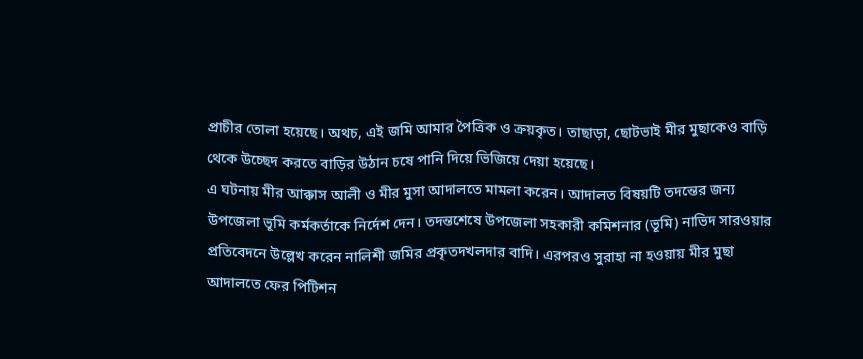প্রাচীর তোলা হয়েছে। অথচ, এই জমি আমার পৈত্রিক ও ক্রয়কৃত। তাছাড়া, ছোটভাই মীর মুছাকেও বাড়ি থেকে উচ্ছেদ করতে বাড়ির উঠান চষে পানি দিয়ে ভিজিয়ে দেয়া হয়েছে।
এ ঘটনায় মীর আক্কাস আলী ও মীর মুসা আদালতে মামলা করেন। আদালত বিষয়টি তদন্তের জন্য উপজেলা ভূমি কর্মকর্তাকে নির্দেশ দেন। তদন্তশেষে উপজেলা সহকারী কমিশনার (ভূমি) নাভিদ সারওয়ার প্রতিবেদনে উল্লেখ করেন নালিশী জমির প্রকৃতদখলদার বাদি। এরপরও সুরাহা না হওয়ায় মীর মুছা আদালতে ফের পিটিশন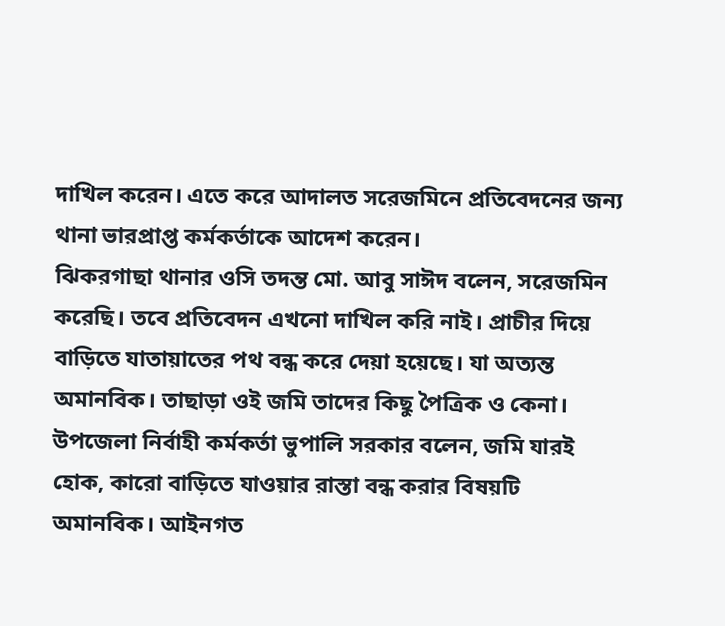দাখিল করেন। এতে করে আদালত সরেজমিনে প্রতিবেদনের জন্য থানা ভারপ্রাপ্ত কর্মকর্তাকে আদেশ করেন।
ঝিকরগাছা থানার ওসি তদন্ত মো. আবু সাঈদ বলেন, সরেজমিন করেছি। তবে প্রতিবেদন এখনো দাখিল করি নাই। প্রাচীর দিয়ে বাড়িতে যাতায়াতের পথ বন্ধ করে দেয়া হয়েছে। যা অত্যন্ত অমানবিক। তাছাড়া ওই জমি তাদের কিছু পৈত্রিক ও কেনা।
উপজেলা নির্বাহী কর্মকর্তা ভুপালি সরকার বলেন, জমি যারই হোক, কারো বাড়িতে যাওয়ার রাস্তা বন্ধ করার বিষয়টি অমানবিক। আইনগত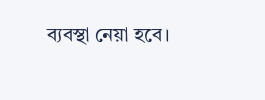ব্যবস্থা নেয়া হবে।